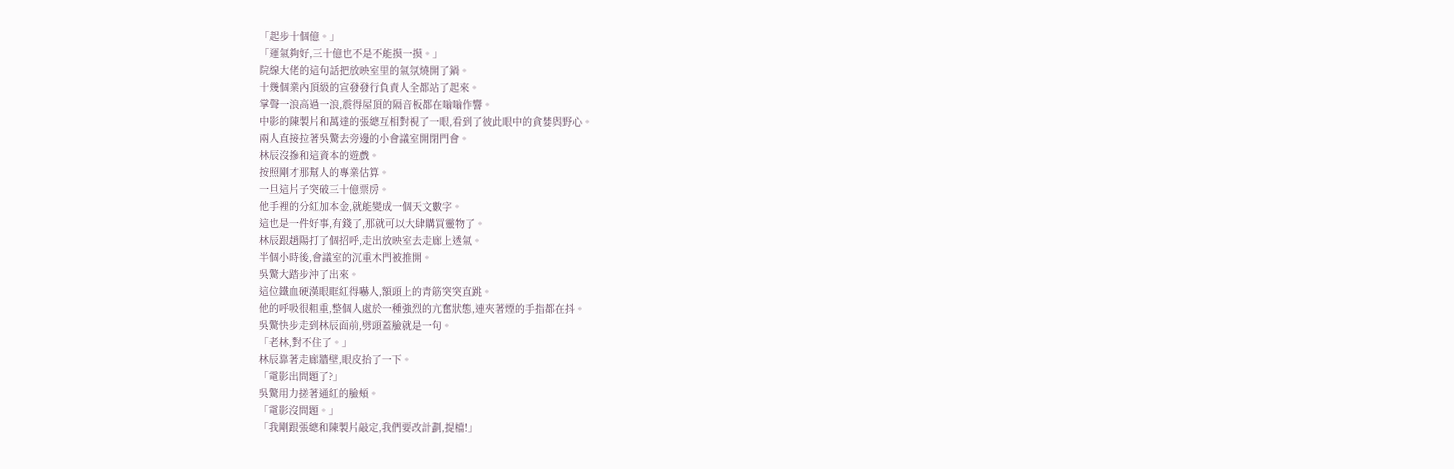「起步十個億。」
「運氣夠好,三十億也不是不能摸一摸。」
院線大佬的這句話把放映室里的氣氛燒開了鍋。
十幾個業內頂級的宣發發行負責人全都站了起來。
掌聲一浪高過一浪,震得屋頂的隔音板都在嗡嗡作響。
中影的陳製片和萬達的張總互相對視了一眼,看到了彼此眼中的貪婪與野心。
兩人直接拉著吳驚去旁邊的小會議室開閉門會。
林辰沒摻和這資本的遊戲。
按照剛才那幫人的專業估算。
一旦這片子突破三十億票房。
他手裡的分紅加本金,就能變成一個天文數字。
這也是一件好事,有錢了,那就可以大肆購買靈物了。
林辰跟趙陽打了個招呼,走出放映室去走廊上透氣。
半個小時後,會議室的沉重木門被推開。
吳驚大踏步沖了出來。
這位鐵血硬漢眼眶紅得嚇人,額頭上的青筋突突直跳。
他的呼吸很粗重,整個人處於一種強烈的亢奮狀態,連夾著煙的手指都在抖。
吳驚快步走到林辰面前,劈頭蓋臉就是一句。
「老林,對不住了。」
林辰靠著走廊牆壁,眼皮抬了一下。
「電影出問題了?」
吳驚用力搓著通紅的臉頰。
「電影沒問題。」
「我剛跟張總和陳製片敲定,我們要改計劃,提檔!」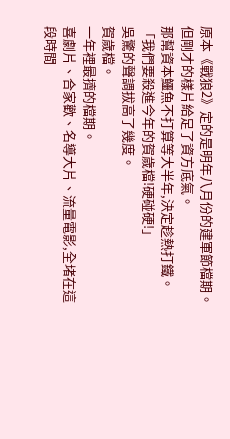原本《戰狼2》定的是明年八月份的建軍節檔期。
但剛才的樣片給足了資方底氣。
那幫資本鱷魚不打算等大半年,決定趁熱打鐵。
「我們要殺進今年的賀歲檔!硬碰硬!」
吳驚的聲調拔高了幾度。
賀歲檔。
一年裡最擠的檔期。
喜劇片、合家歡、名導大片、流量電影,全堵在這段時間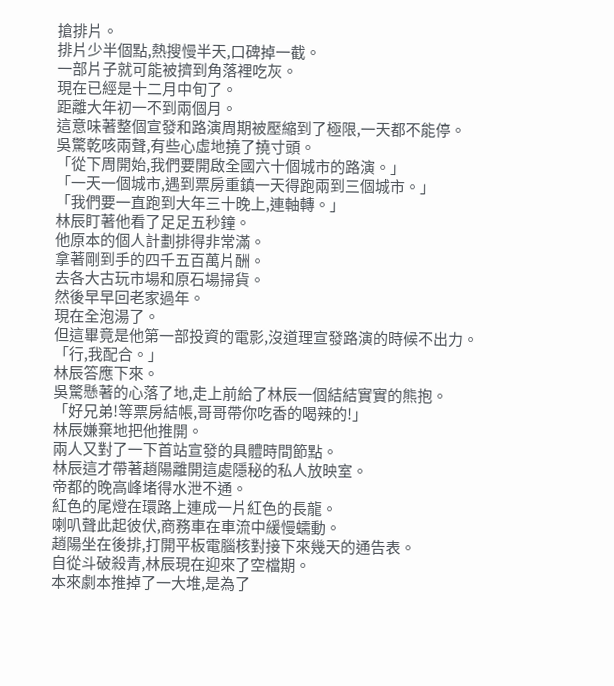搶排片。
排片少半個點,熱搜慢半天,口碑掉一截。
一部片子就可能被擠到角落裡吃灰。
現在已經是十二月中旬了。
距離大年初一不到兩個月。
這意味著整個宣發和路演周期被壓縮到了極限,一天都不能停。
吳驚乾咳兩聲,有些心虛地撓了撓寸頭。
「從下周開始,我們要開啟全國六十個城市的路演。」
「一天一個城市,遇到票房重鎮一天得跑兩到三個城市。」
「我們要一直跑到大年三十晚上,連軸轉。」
林辰盯著他看了足足五秒鐘。
他原本的個人計劃排得非常滿。
拿著剛到手的四千五百萬片酬。
去各大古玩市場和原石場掃貨。
然後早早回老家過年。
現在全泡湯了。
但這畢竟是他第一部投資的電影,沒道理宣發路演的時候不出力。
「行,我配合。」
林辰答應下來。
吳驚懸著的心落了地,走上前給了林辰一個結結實實的熊抱。
「好兄弟!等票房結帳,哥哥帶你吃香的喝辣的!」
林辰嫌棄地把他推開。
兩人又對了一下首站宣發的具體時間節點。
林辰這才帶著趙陽離開這處隱秘的私人放映室。
帝都的晚高峰堵得水泄不通。
紅色的尾燈在環路上連成一片紅色的長龍。
喇叭聲此起彼伏,商務車在車流中緩慢蠕動。
趙陽坐在後排,打開平板電腦核對接下來幾天的通告表。
自從斗破殺青,林辰現在迎來了空檔期。
本來劇本推掉了一大堆,是為了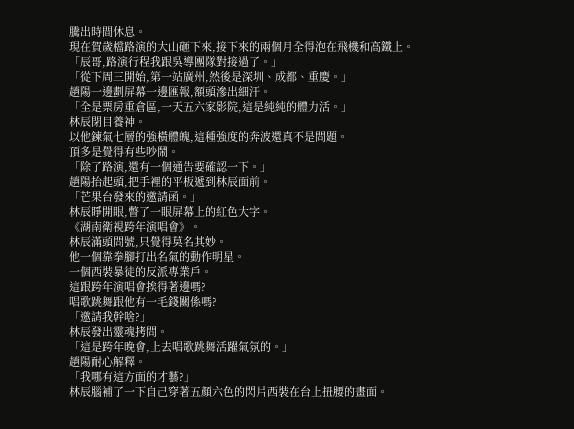騰出時間休息。
現在賀歲檔路演的大山砸下來,接下來的兩個月全得泡在飛機和高鐵上。
「辰哥,路演行程我跟吳導團隊對接過了。」
「從下周三開始,第一站廣州,然後是深圳、成都、重慶。」
趙陽一邊劃屏幕一邊匯報,額頭滲出細汗。
「全是票房重倉區,一天五六家影院,這是純純的體力活。」
林辰閉目養神。
以他鍊氣七層的強橫體魄,這種強度的奔波還真不是問題。
頂多是覺得有些吵鬧。
「除了路演,還有一個通告要確認一下。」
趙陽抬起頭,把手裡的平板遞到林辰面前。
「芒果台發來的邀請函。」
林辰睜開眼,瞥了一眼屏幕上的紅色大字。
《湖南衛視跨年演唱會》。
林辰滿頭問號,只覺得莫名其妙。
他一個靠拳腳打出名氣的動作明星。
一個西裝暴徒的反派專業戶。
這跟跨年演唱會挨得著邊嗎?
唱歌跳舞跟他有一毛錢關係嗎?
「邀請我幹啥?」
林辰發出靈魂拷問。
「這是跨年晚會,上去唱歌跳舞活躍氣氛的。」
趙陽耐心解釋。
「我哪有這方面的才藝?」
林辰腦補了一下自己穿著五顏六色的閃片西裝在台上扭腰的畫面。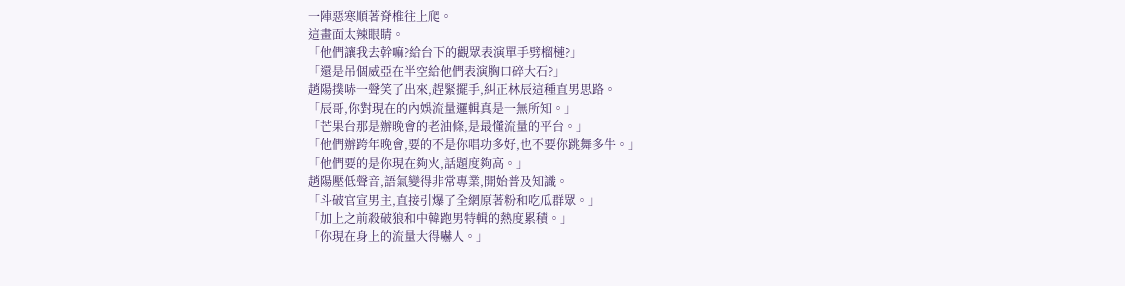一陣惡寒順著脊椎往上爬。
這畫面太辣眼睛。
「他們讓我去幹嘛?給台下的觀眾表演單手劈榴槤?」
「還是吊個威亞在半空給他們表演胸口碎大石?」
趙陽撲哧一聲笑了出來,趕緊擺手,糾正林辰這種直男思路。
「辰哥,你對現在的內娛流量邏輯真是一無所知。」
「芒果台那是辦晚會的老油條,是最懂流量的平台。」
「他們辦跨年晚會,要的不是你唱功多好,也不要你跳舞多牛。」
「他們要的是你現在夠火,話題度夠高。」
趙陽壓低聲音,語氣變得非常專業,開始普及知識。
「斗破官宣男主,直接引爆了全網原著粉和吃瓜群眾。」
「加上之前殺破狼和中韓跑男特輯的熱度累積。」
「你現在身上的流量大得嚇人。」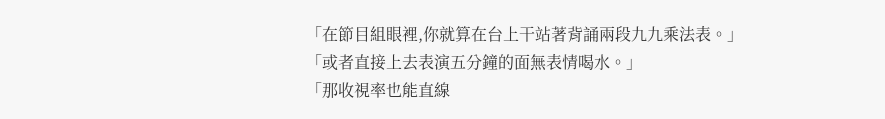「在節目組眼裡,你就算在台上干站著背誦兩段九九乘法表。」
「或者直接上去表演五分鐘的面無表情喝水。」
「那收視率也能直線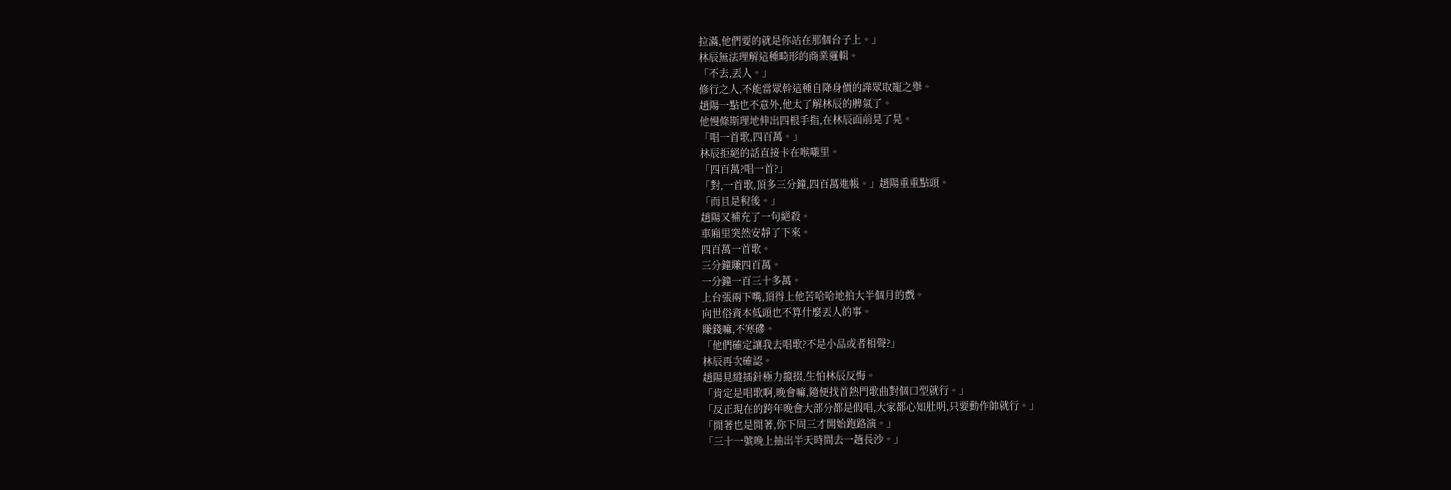拉滿,他們要的就是你站在那個台子上。」
林辰無法理解這種畸形的商業邏輯。
「不去,丟人。」
修行之人,不能當眾幹這種自降身價的譁眾取寵之舉。
趙陽一點也不意外,他太了解林辰的脾氣了。
他慢條斯理地伸出四根手指,在林辰面前晃了晃。
「唱一首歌,四百萬。」
林辰拒絕的話直接卡在喉嚨里。
「四百萬?唱一首?」
「對,一首歌,頂多三分鐘,四百萬進帳。」趙陽重重點頭。
「而且是稅後。」
趙陽又補充了一句絕殺。
車廂里突然安靜了下來。
四百萬一首歌。
三分鐘賺四百萬。
一分鐘一百三十多萬。
上台張兩下嘴,頂得上他苦哈哈地拍大半個月的戲。
向世俗資本低頭也不算什麼丟人的事。
賺錢嘛,不寒磣。
「他們確定讓我去唱歌?不是小品或者相聲?」
林辰再次確認。
趙陽見縫插針極力攛掇,生怕林辰反悔。
「肯定是唱歌啊,晚會嘛,隨便找首熱門歌曲對個口型就行。」
「反正現在的跨年晚會大部分都是假唱,大家都心知肚明,只要動作帥就行。」
「閒著也是閒著,你下周三才開始跑路演。」
「三十一號晚上抽出半天時間去一趟長沙。」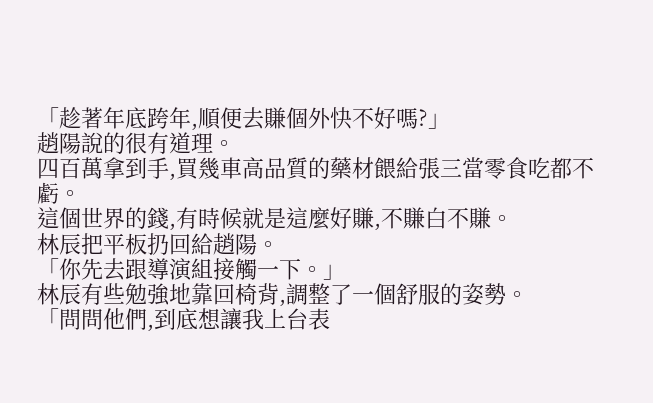「趁著年底跨年,順便去賺個外快不好嗎?」
趙陽說的很有道理。
四百萬拿到手,買幾車高品質的藥材餵給張三當零食吃都不虧。
這個世界的錢,有時候就是這麼好賺,不賺白不賺。
林辰把平板扔回給趙陽。
「你先去跟導演組接觸一下。」
林辰有些勉強地靠回椅背,調整了一個舒服的姿勢。
「問問他們,到底想讓我上台表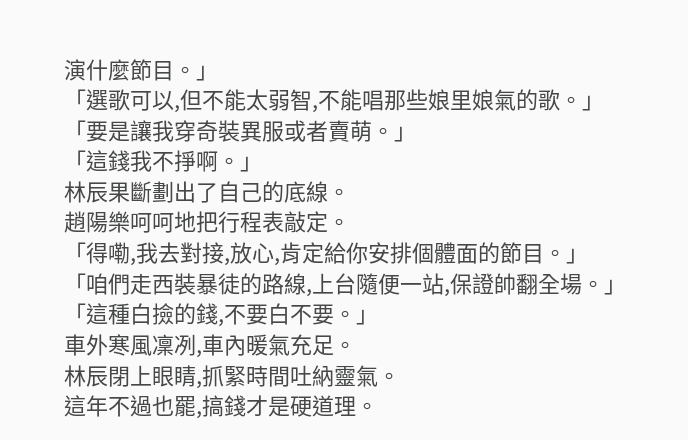演什麼節目。」
「選歌可以,但不能太弱智,不能唱那些娘里娘氣的歌。」
「要是讓我穿奇裝異服或者賣萌。」
「這錢我不掙啊。」
林辰果斷劃出了自己的底線。
趙陽樂呵呵地把行程表敲定。
「得嘞,我去對接,放心,肯定給你安排個體面的節目。」
「咱們走西裝暴徒的路線,上台隨便一站,保證帥翻全場。」
「這種白撿的錢,不要白不要。」
車外寒風凜冽,車內暖氣充足。
林辰閉上眼睛,抓緊時間吐納靈氣。
這年不過也罷,搞錢才是硬道理。